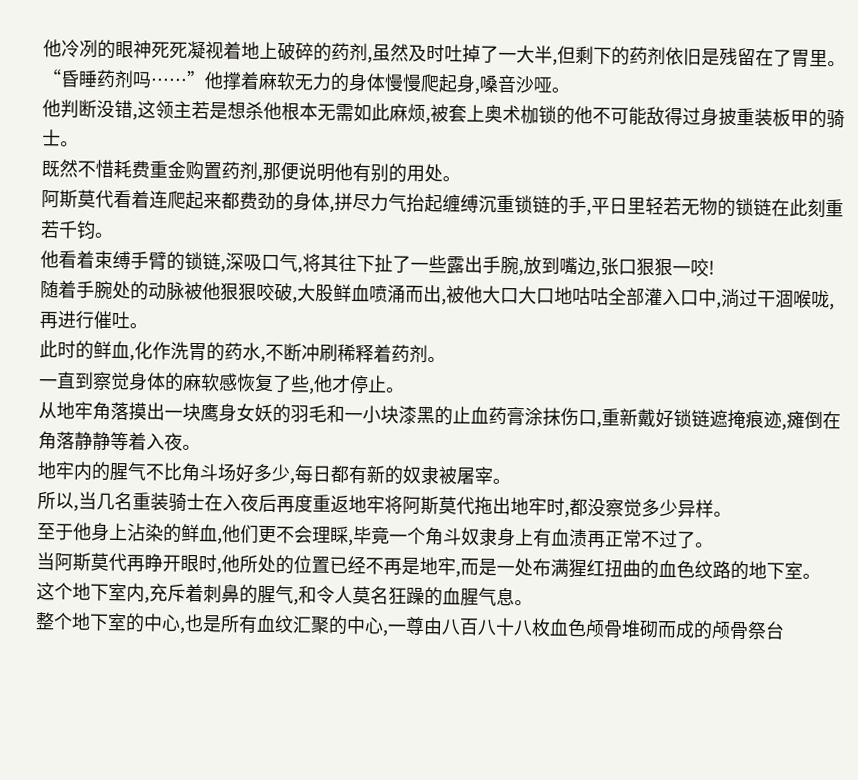他冷冽的眼神死死凝视着地上破碎的药剂,虽然及时吐掉了一大半,但剩下的药剂依旧是残留在了胃里。
“昏睡药剂吗……”他撑着麻软无力的身体慢慢爬起身,嗓音沙哑。
他判断没错,这领主若是想杀他根本无需如此麻烦,被套上奥术枷锁的他不可能敌得过身披重装板甲的骑士。
既然不惜耗费重金购置药剂,那便说明他有别的用处。
阿斯莫代看着连爬起来都费劲的身体,拼尽力气抬起缠缚沉重锁链的手,平日里轻若无物的锁链在此刻重若千钧。
他看着束缚手臂的锁链,深吸口气,将其往下扯了一些露出手腕,放到嘴边,张口狠狠一咬!
随着手腕处的动脉被他狠狠咬破,大股鲜血喷涌而出,被他大口大口地咕咕全部灌入口中,淌过干涸喉咙,再进行催吐。
此时的鲜血,化作洗胃的药水,不断冲刷稀释着药剂。
一直到察觉身体的麻软感恢复了些,他才停止。
从地牢角落摸出一块鹰身女妖的羽毛和一小块漆黑的止血药膏涂抹伤口,重新戴好锁链遮掩痕迹,瘫倒在角落静静等着入夜。
地牢内的腥气不比角斗场好多少,每日都有新的奴隶被屠宰。
所以,当几名重装骑士在入夜后再度重返地牢将阿斯莫代拖出地牢时,都没察觉多少异样。
至于他身上沾染的鲜血,他们更不会理睬,毕竟一个角斗奴隶身上有血渍再正常不过了。
当阿斯莫代再睁开眼时,他所处的位置已经不再是地牢,而是一处布满猩红扭曲的血色纹路的地下室。
这个地下室内,充斥着刺鼻的腥气,和令人莫名狂躁的血腥气息。
整个地下室的中心,也是所有血纹汇聚的中心,一尊由八百八十八枚血色颅骨堆砌而成的颅骨祭台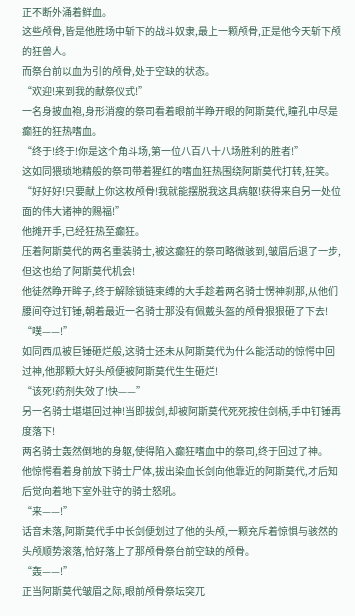正不断外涌着鲜血。
这些颅骨,皆是他胜场中斩下的战斗奴隶,最上一颗颅骨,正是他今天斩下颅的狂兽人。
而祭台前以血为引的颅骨,处于空缺的状态。
“欢迎!来到我的献祭仪式!”
一名身披血袍,身形消瘦的祭司看着眼前半睁开眼的阿斯莫代,瞳孔中尽是癫狂的狂热嗜血。
“终于!终于!你是这个角斗场,第一位八百八十八场胜利的胜者!”
这如同猥琐地精般的祭司带着猩红的嗜血狂热围绕阿斯莫代打转,狂笑。
“好好好!只要献上你这枚颅骨!我就能摆脱我这具病躯!获得来自另一处位面的伟大诸神的赐福!”
他摊开手,已经狂热至癫狂。
压着阿斯莫代的两名重装骑士,被这癫狂的祭司略微骇到,皱眉后退了一步,但这也给了阿斯莫代机会!
他徒然睁开眸子,终于解除锁链束缚的大手趁着两名骑士愣神刹那,从他们腰间夺过钉锤,朝着最近一名骑士那没有佩戴头盔的颅骨狠狠砸了下去!
“噗——!”
如同西瓜被巨锤砸烂般,这骑士还未从阿斯莫代为什么能活动的惊愕中回过神,他那颗大好头颅便被阿斯莫代生生砸烂!
“该死!药剂失效了!快——”
另一名骑士堪堪回过神!当即拔剑,却被阿斯莫代死死按住剑柄,手中钉锤再度落下!
两名骑士轰然倒地的身躯,使得陷入癫狂嗜血中的祭司,终于回过了神。
他惊愕看着身前放下骑士尸体,拔出染血长剑向他靠近的阿斯莫代,才后知后觉向着地下室外驻守的骑士怒吼。
“来——!”
话音未落,阿斯莫代手中长剑便划过了他的头颅,一颗充斥着惊惧与骇然的头颅顺势滚落,恰好落上了那颅骨祭台前空缺的颅骨。
“轰——!”
正当阿斯莫代皱眉之际,眼前颅骨祭坛突兀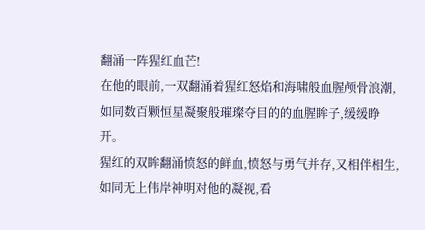翻涌一阵猩红血芒!
在他的眼前,一双翻涌着猩红怒焰和海啸般血腥颅骨浪潮,如同数百颗恒星凝聚般璀璨夺目的的血腥眸子,缓缓睁开。
猩红的双眸翻涌愤怒的鲜血,愤怒与勇气并存,又相伴相生,如同无上伟岸神明对他的凝视,看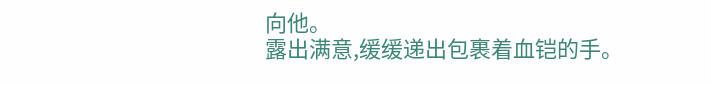向他。
露出满意,缓缓递出包裹着血铠的手。